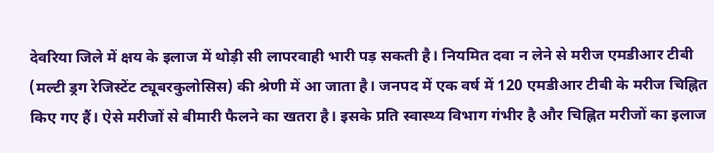देवरिया जिले में क्षय के इलाज में थोड़ी सी लापरवाही भारी पड़ सकती है। नियमित दवा न लेने से मरीज एमडीआर टीबी (मल्टी ड्रग रेजिस्टेंट ट्यूबरकुलोसिस) की श्रेणी में आ जाता है। जनपद में एक वर्ष में 120 एमडीआर टीबी के मरीज चिह्नित किए गए हैं। ऐसे मरीजों से बीमारी फैलने का खतरा है। इसके प्रति स्वास्थ्य विभाग गंभीर है और चिह्नित मरीजों का इलाज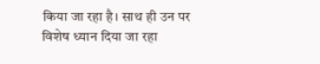किया जा रहा है। साथ ही उन पर विशेष ध्यान दिया जा रहा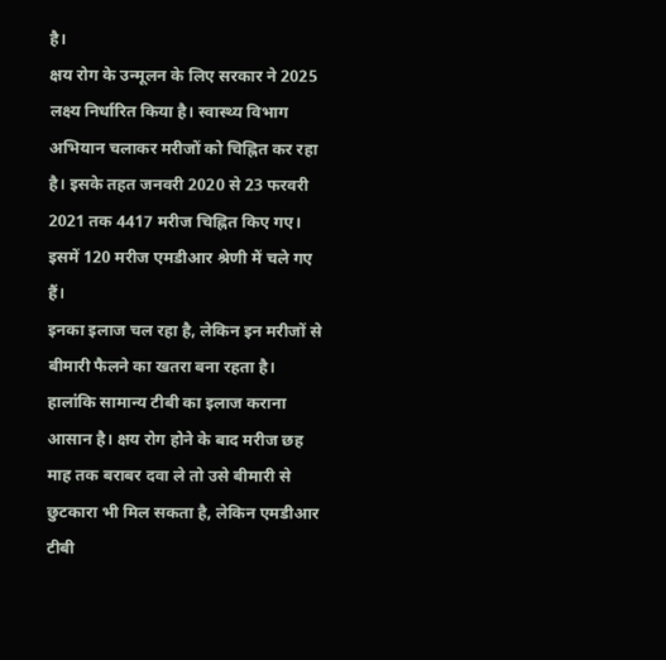है।
क्षय रोग के उन्मूलन के लिए सरकार ने 2025 लक्ष्य निर्धारित किया है। स्वास्थ्य विभाग अभियान चलाकर मरीजों को चिह्नित कर रहा है। इसके तहत जनवरी 2020 से 23 फरवरी 2021 तक 4417 मरीज चिह्नित किए गए। इसमें 120 मरीज एमडीआर श्रेणी में चले गए हैं।
इनका इलाज चल रहा है, लेकिन इन मरीजों से बीमारी फैलने का खतरा बना रहता है। हालांकि सामान्य टीबी का इलाज कराना आसान है। क्षय रोग होने के बाद मरीज छह माह तक बराबर दवा ले तो उसे बीमारी से छुटकारा भी मिल सकता है, लेकिन एमडीआर टीबी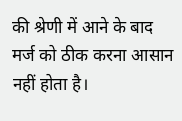की श्रेणी में आने के बाद मर्ज को ठीक करना आसान नहीं होता है।